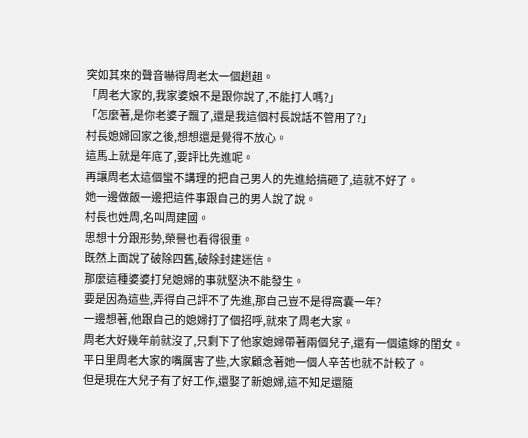突如其來的聲音嚇得周老太一個趔趄。
「周老大家的,我家婆娘不是跟你說了,不能打人嗎?」
「怎麼著,是你老婆子飄了,還是我這個村長說話不管用了?」
村長媳婦回家之後,想想還是覺得不放心。
這馬上就是年底了,要評比先進呢。
再讓周老太這個蠻不講理的把自己男人的先進給搞砸了,這就不好了。
她一邊做飯一邊把這件事跟自己的男人說了說。
村長也姓周,名叫周建國。
思想十分跟形勢,榮譽也看得很重。
既然上面說了破除四舊,破除封建迷信。
那麼這種婆婆打兒媳婦的事就堅決不能發生。
要是因為這些,弄得自己評不了先進,那自己豈不是得窩囊一年?
一邊想著,他跟自己的媳婦打了個招呼,就來了周老大家。
周老大好幾年前就沒了,只剩下了他家媳婦帶著兩個兒子,還有一個遠嫁的閨女。
平日里周老大家的嘴厲害了些,大家顧念著她一個人辛苦也就不計較了。
但是現在大兒子有了好工作,還娶了新媳婦,這不知足還隨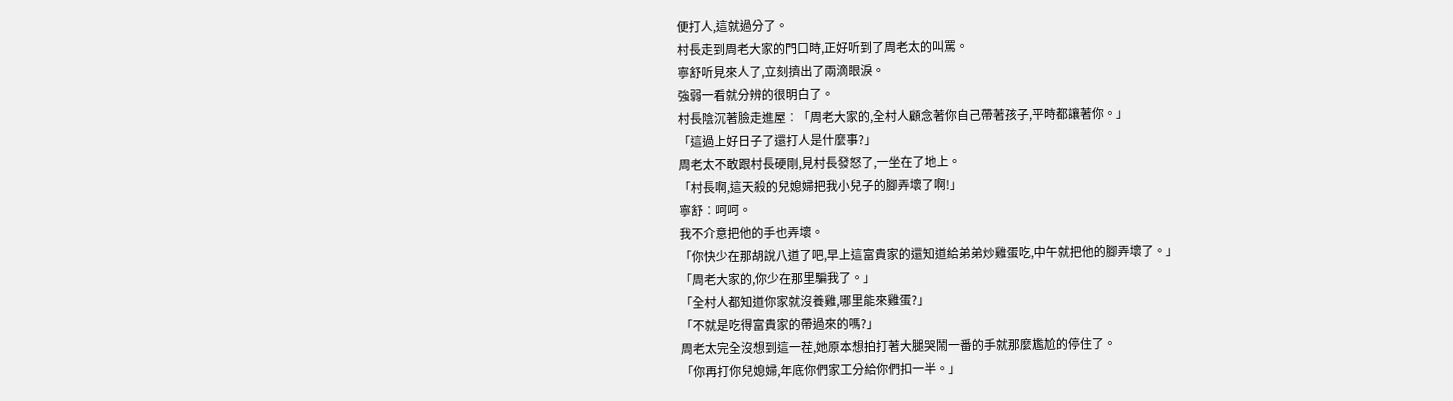便打人,這就過分了。
村長走到周老大家的門口時,正好听到了周老太的叫罵。
寧舒听見來人了,立刻擠出了兩滴眼淚。
強弱一看就分辨的很明白了。
村長陰沉著臉走進屋︰「周老大家的,全村人顧念著你自己帶著孩子,平時都讓著你。」
「這過上好日子了還打人是什麼事?」
周老太不敢跟村長硬剛,見村長發怒了,一坐在了地上。
「村長啊,這天殺的兒媳婦把我小兒子的腳弄壞了啊!」
寧舒︰呵呵。
我不介意把他的手也弄壞。
「你快少在那胡說八道了吧,早上這富貴家的還知道給弟弟炒雞蛋吃,中午就把他的腳弄壞了。」
「周老大家的,你少在那里騙我了。」
「全村人都知道你家就沒養雞,哪里能來雞蛋?」
「不就是吃得富貴家的帶過來的嗎?」
周老太完全沒想到這一茬,她原本想拍打著大腿哭鬧一番的手就那麼尷尬的停住了。
「你再打你兒媳婦,年底你們家工分給你們扣一半。」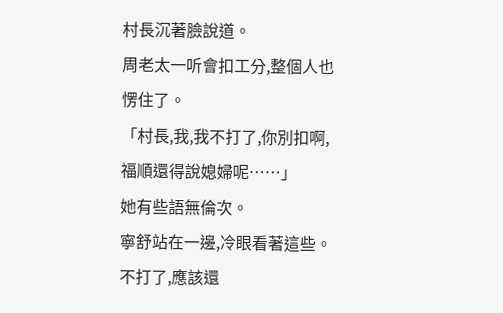村長沉著臉說道。
周老太一听會扣工分,整個人也愣住了。
「村長,我,我不打了,你別扣啊,福順還得說媳婦呢……」
她有些語無倫次。
寧舒站在一邊,冷眼看著這些。
不打了,應該還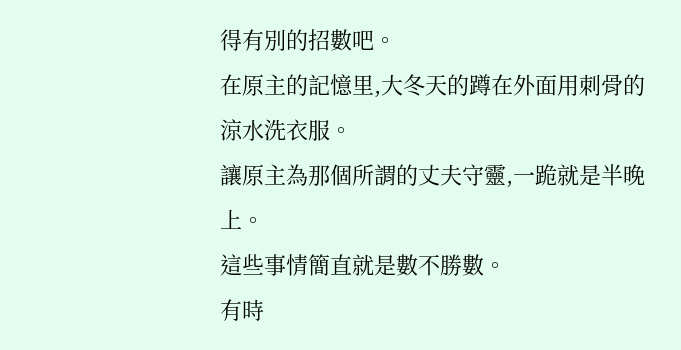得有別的招數吧。
在原主的記憶里,大冬天的蹲在外面用刺骨的涼水洗衣服。
讓原主為那個所謂的丈夫守靈,一跪就是半晚上。
這些事情簡直就是數不勝數。
有時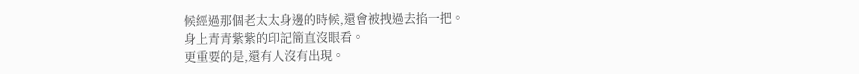候經過那個老太太身邊的時候,還會被拽過去掐一把。
身上青青紫紫的印記簡直沒眼看。
更重要的是,還有人沒有出現。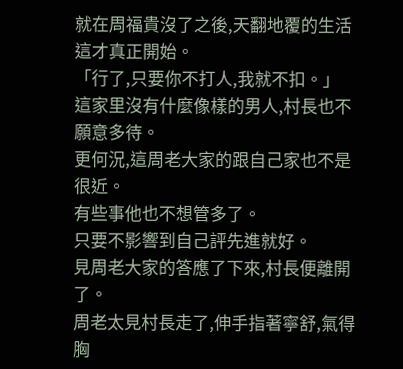就在周福貴沒了之後,天翻地覆的生活這才真正開始。
「行了,只要你不打人,我就不扣。」
這家里沒有什麼像樣的男人,村長也不願意多待。
更何況,這周老大家的跟自己家也不是很近。
有些事他也不想管多了。
只要不影響到自己評先進就好。
見周老大家的答應了下來,村長便離開了。
周老太見村長走了,伸手指著寧舒,氣得胸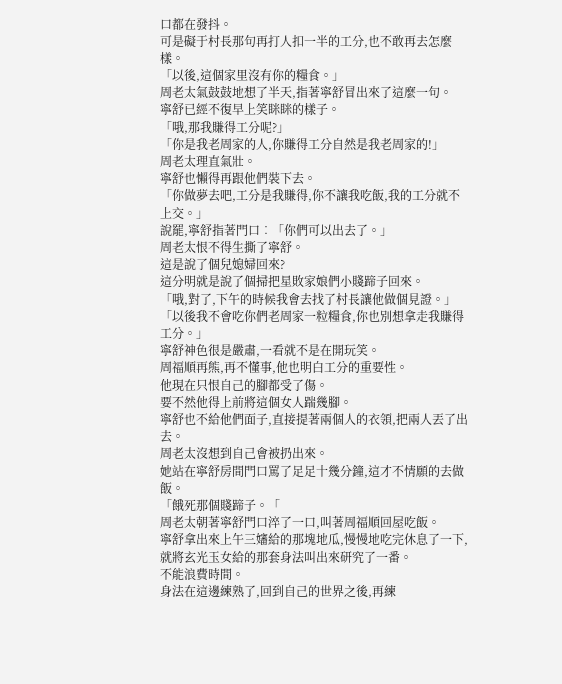口都在發抖。
可是礙于村長那句再打人扣一半的工分,也不敢再去怎麼樣。
「以後,這個家里沒有你的糧食。」
周老太氣鼓鼓地想了半天,指著寧舒冒出來了這麼一句。
寧舒已經不復早上笑眯眯的樣子。
「哦,那我賺得工分呢?」
「你是我老周家的人,你賺得工分自然是我老周家的!」
周老太理直氣壯。
寧舒也懶得再跟他們裝下去。
「你做夢去吧,工分是我賺得,你不讓我吃飯,我的工分就不上交。」
說罷,寧舒指著門口︰「你們可以出去了。」
周老太恨不得生撕了寧舒。
這是說了個兒媳婦回來?
這分明就是說了個掃把星敗家娘們小賤蹄子回來。
「哦,對了,下午的時候我會去找了村長讓他做個見證。」
「以後我不會吃你們老周家一粒糧食,你也別想拿走我賺得工分。」
寧舒神色很是嚴肅,一看就不是在開玩笑。
周福順再熊,再不懂事,他也明白工分的重要性。
他現在只恨自己的腳都受了傷。
要不然他得上前將這個女人踹幾腳。
寧舒也不給他們面子,直接提著兩個人的衣領,把兩人丟了出去。
周老太沒想到自己會被扔出來。
她站在寧舒房間門口罵了足足十幾分鐘,這才不情願的去做飯。
「餓死那個賤蹄子。「
周老太朝著寧舒門口淬了一口,叫著周福順回屋吃飯。
寧舒拿出來上午三嬸給的那塊地瓜,慢慢地吃完休息了一下,就將玄光玉女給的那套身法叫出來研究了一番。
不能浪費時間。
身法在這邊練熟了,回到自己的世界之後,再練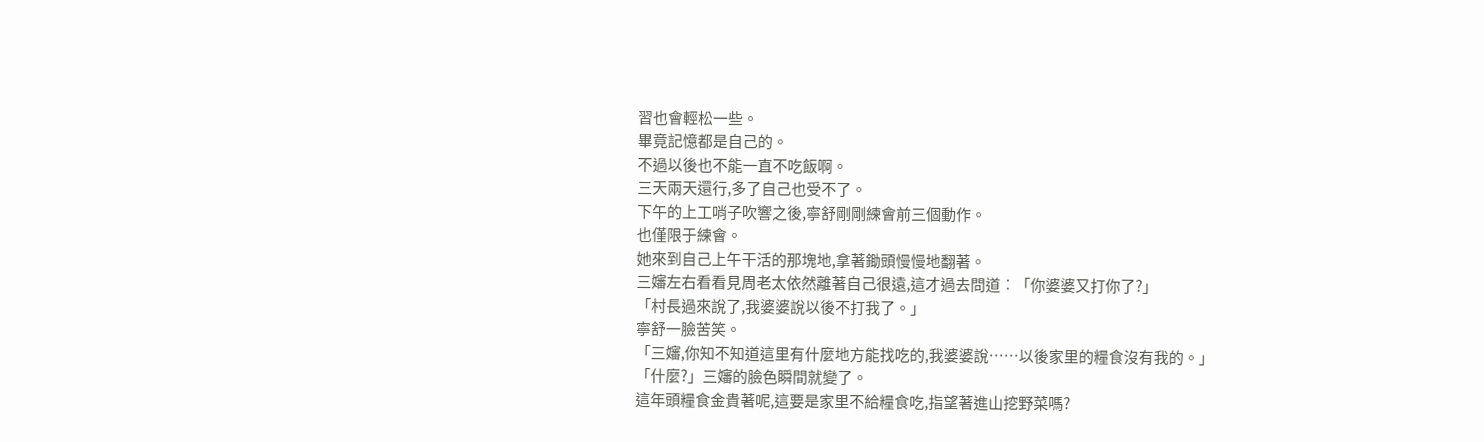習也會輕松一些。
畢竟記憶都是自己的。
不過以後也不能一直不吃飯啊。
三天兩天還行,多了自己也受不了。
下午的上工哨子吹響之後,寧舒剛剛練會前三個動作。
也僅限于練會。
她來到自己上午干活的那塊地,拿著鋤頭慢慢地翻著。
三嬸左右看看見周老太依然離著自己很遠,這才過去問道︰「你婆婆又打你了?」
「村長過來說了,我婆婆說以後不打我了。」
寧舒一臉苦笑。
「三嬸,你知不知道這里有什麼地方能找吃的,我婆婆說……以後家里的糧食沒有我的。」
「什麼?」三嬸的臉色瞬間就變了。
這年頭糧食金貴著呢,這要是家里不給糧食吃,指望著進山挖野菜嗎?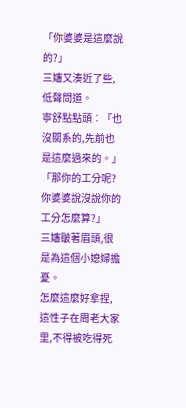「你婆婆是這麼說的?」
三嬸又湊近了些,低聲問道。
寧舒點點頭︰「也沒關系的,先前也是這麼過來的。」
「那你的工分呢?你婆婆說沒說你的工分怎麼算?」
三嬸皺著眉頭,很是為這個小媳婦擔憂。
怎麼這麼好拿捏,這性子在周老大家里,不得被吃得死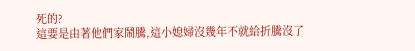死的?
這要是由著他們家鬧騰,這小媳婦沒幾年不就給折騰沒了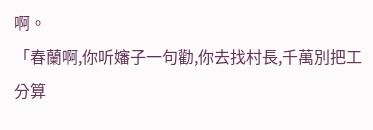啊。
「春蘭啊,你听嬸子一句勸,你去找村長,千萬別把工分算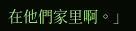在他們家里啊。」